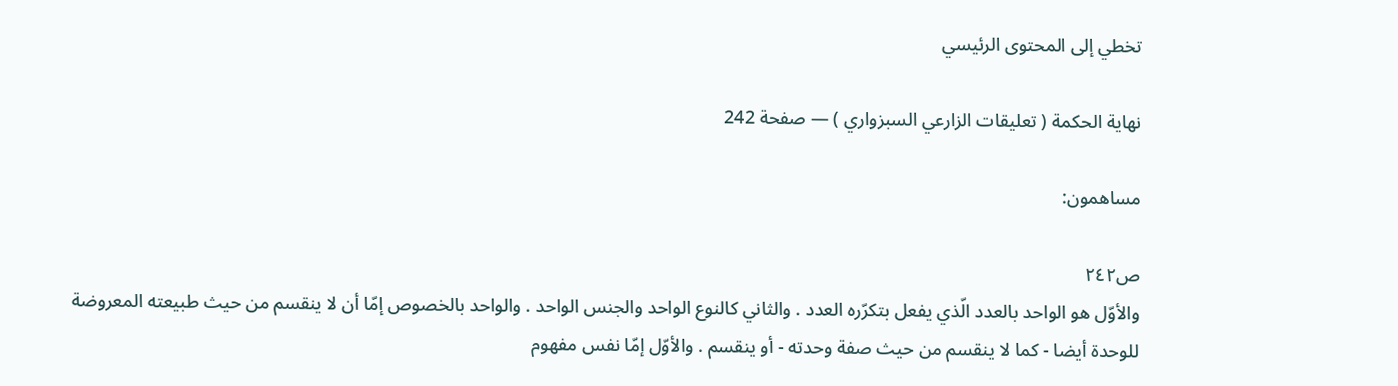تخطي إلى المحتوى الرئيسي

نهاية الحكمة ( تعليقات الزارعي السبزواري ) — صفحة 242

مساهمون:

ص٢٤٢
والأوّل هو الواحد بالعدد الّذي يفعل بتكرّره العدد . والثاني كالنوع الواحد والجنس الواحد . والواحد بالخصوص إمّا أن لا ينقسم من حيث طبيعته المعروضة للوحدة أيضا - كما لا ينقسم من حيث صفة وحدته - أو ينقسم . والأوّل إمّا نفس مفهوم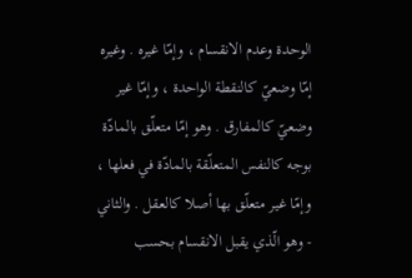الوحدة وعدم الانقسام ، وإمّا غيره . وغيره إمّا وضعيّ كالنقطة الواحدة ، وإمّا غير وضعيّ كالمفارق . وهو إمّا متعلّق بالمادّة بوجه كالنفس المتعلّقة بالمادّة في فعلها ، وإمّا غير متعلّق بها أصلا كالعقل . والثاني - وهو الّذي يقبل الانقسام بحسب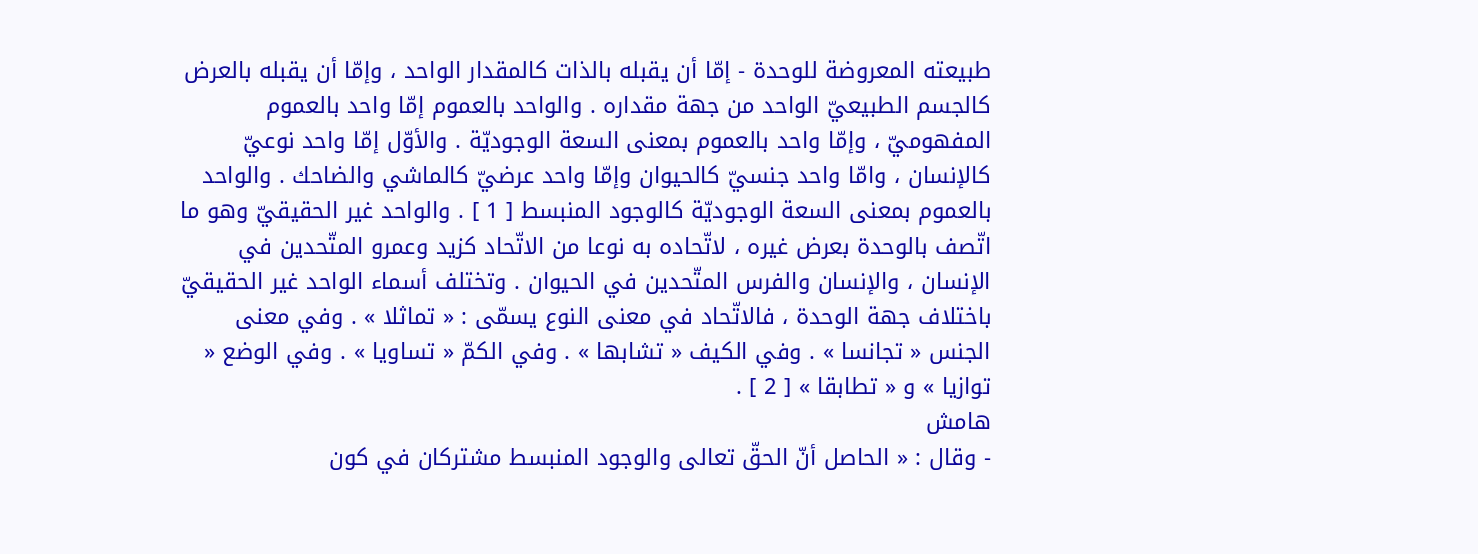طبيعته المعروضة للوحدة - إمّا أن يقبله بالذات كالمقدار الواحد ، وإمّا أن يقبله بالعرض كالجسم الطبيعيّ الواحد من جهة مقداره . والواحد بالعموم إمّا واحد بالعموم المفهوميّ ، وإمّا واحد بالعموم بمعنى السعة الوجوديّة . والأوّل إمّا واحد نوعيّ كالإنسان ، وامّا واحد جنسيّ كالحيوان وإمّا واحد عرضيّ كالماشي والضاحك . والواحد بالعموم بمعنى السعة الوجوديّة كالوجود المنبسط [ 1 ] . والواحد غير الحقيقيّ وهو ما اتّصف بالوحدة بعرض غيره ، لاتّحاده به نوعا من الاتّحاد كزيد وعمرو المتّحدين في الإنسان ، والإنسان والفرس المتّحدين في الحيوان . وتختلف أسماء الواحد غير الحقيقيّ باختلاف جهة الوحدة ، فالاتّحاد في معنى النوع يسمّى : « تماثلا » . وفي معنى الجنس « تجانسا » . وفي الكيف « تشابها » . وفي الكمّ « تساويا » . وفي الوضع « توازيا » و « تطابقا » [ 2 ] .
هامش
- وقال : « الحاصل أنّ الحقّ تعالى والوجود المنبسط مشتركان في كون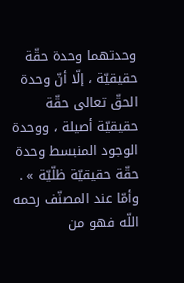وحدتهما وحدة حقّة حقيقيّة ، إلّا أنّ وحدة الحقّ تعالى حقّة حقيقيّة أصيلة ، ووحدة الوجود المنبسط وحدة حقّة حقيقيّة ظلّيّة » . وأمّا عند المصنّف رحمه اللّه فهو من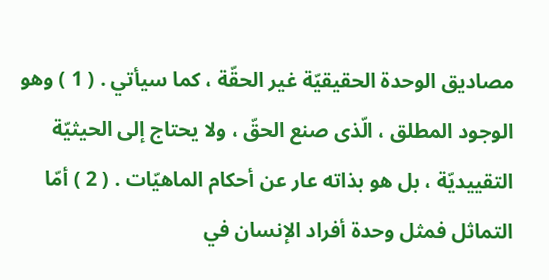مصاديق الوحدة الحقيقيّة غير الحقّة ، كما سيأتي . ( 1 ) وهو الوجود المطلق ، الّذى صنع الحقّ ، ولا يحتاج إلى الحيثيّة التقييديّة ، بل هو بذاته عار عن أحكام الماهيّات . ( 2 ) أمّا التماثل فمثل وحدة أفراد الإنسان في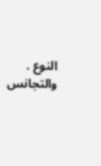النوع . والتجانس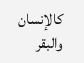كالإنسان والبقر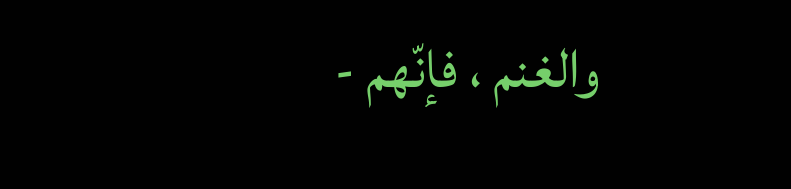والغنم ، فإنّهم -